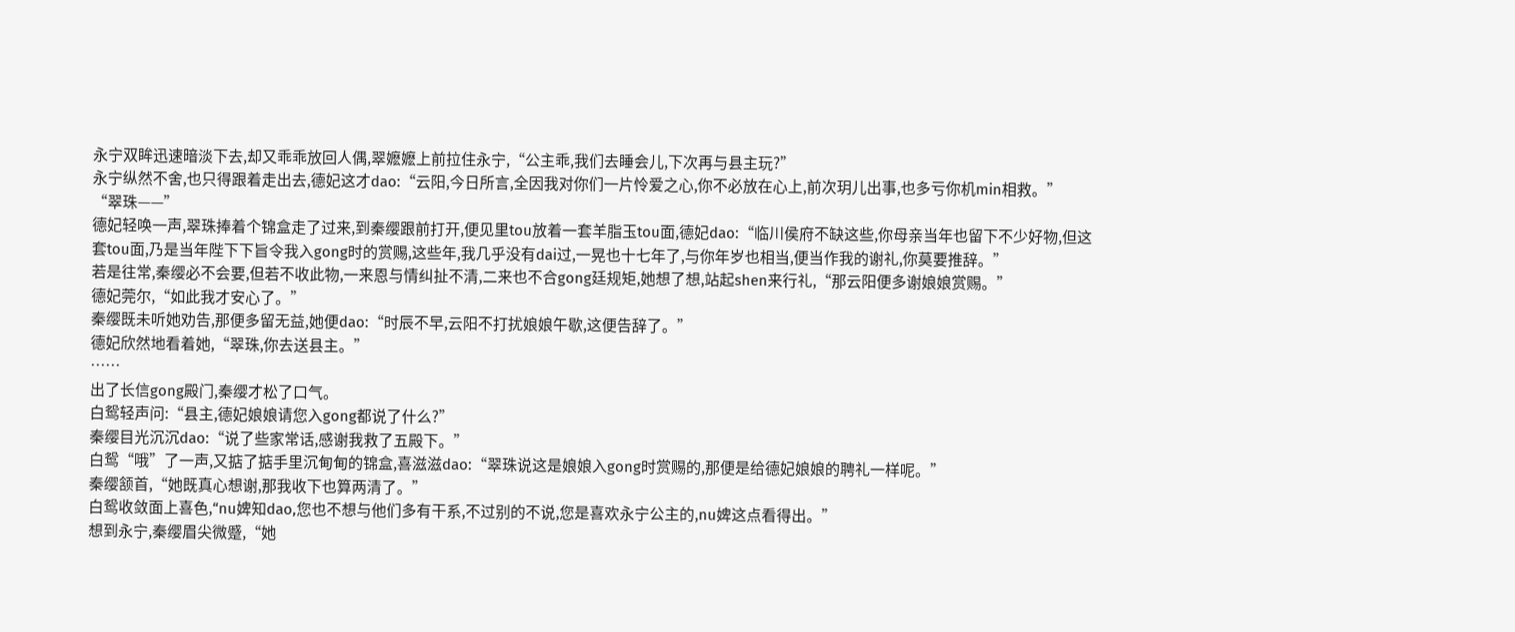永宁双眸迅速暗淡下去,却又乖乖放回人偶,翠嬷嬷上前拉住永宁,“公主乖,我们去睡会儿,下次再与县主玩?”
永宁纵然不舍,也只得跟着走出去,德妃这才dao:“云阳,今日所言,全因我对你们一片怜爱之心,你不必放在心上,前次玥儿出事,也多亏你机min相救。”
“翠珠——”
德妃轻唤一声,翠珠捧着个锦盒走了过来,到秦缨跟前打开,便见里tou放着一套羊脂玉tou面,德妃dao:“临川侯府不缺这些,你母亲当年也留下不少好物,但这套tou面,乃是当年陛下下旨令我入gong时的赏赐,这些年,我几乎没有dai过,一晃也十七年了,与你年岁也相当,便当作我的谢礼,你莫要推辞。”
若是往常,秦缨必不会要,但若不收此物,一来恩与情纠扯不清,二来也不合gong廷规矩,她想了想,站起shen来行礼,“那云阳便多谢娘娘赏赐。”
德妃莞尔,“如此我才安心了。”
秦缨既未听她劝告,那便多留无益,她便dao:“时辰不早,云阳不打扰娘娘午歇,这便告辞了。”
德妃欣然地看着她,“翠珠,你去送县主。”
……
出了长信gong殿门,秦缨才松了口气。
白鸳轻声问:“县主,德妃娘娘请您入gong都说了什么?”
秦缨目光沉沉dao:“说了些家常话,感谢我救了五殿下。”
白鸳“哦”了一声,又掂了掂手里沉甸甸的锦盒,喜滋滋dao:“翠珠说这是娘娘入gong时赏赐的,那便是给德妃娘娘的聘礼一样呢。”
秦缨颔首,“她既真心想谢,那我收下也算两清了。”
白鸳收敛面上喜色,“nu婢知dao,您也不想与他们多有干系,不过别的不说,您是喜欢永宁公主的,nu婢这点看得出。”
想到永宁,秦缨眉尖微蹙,“她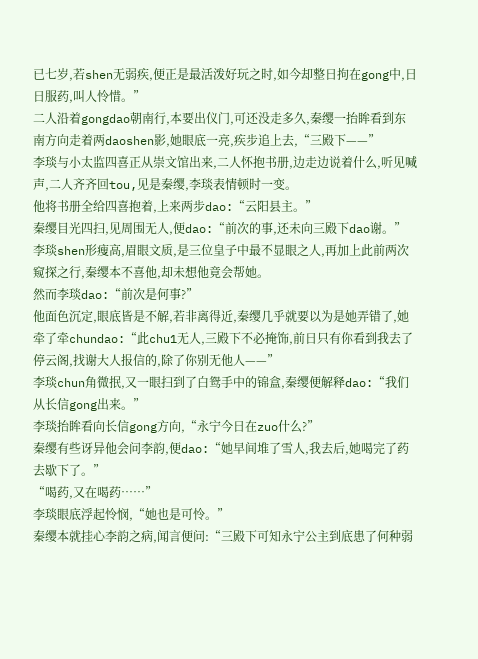已七岁,若shen无弱疾,便正是最活泼好玩之时,如今却整日拘在gong中,日日服药,叫人怜惜。”
二人沿着gongdao朝南行,本要出仪门,可还没走多久,秦缨一抬眸看到东南方向走着两daoshen影,她眼底一亮,疾步追上去,“三殿下——”
李琰与小太监四喜正从崇文馆出来,二人怀抱书册,边走边说着什么,听见喊声,二人齐齐回tou,见是秦缨,李琰表情顿时一变。
他将书册全给四喜抱着,上来两步dao:“云阳县主。”
秦缨目光四扫,见周围无人,便dao:“前次的事,还未向三殿下dao谢。”
李琰shen形瘦高,眉眼文质,是三位皇子中最不显眼之人,再加上此前两次窥探之行,秦缨本不喜他,却未想他竟会帮她。
然而李琰dao:“前次是何事?”
他面色沉定,眼底皆是不解,若非离得近,秦缨几乎就要以为是她弄错了,她牵了牵chundao:“此chu1无人,三殿下不必掩饰,前日只有你看到我去了停云阁,找谢大人报信的,除了你别无他人——”
李琰chun角微抿,又一眼扫到了白鸳手中的锦盒,秦缨便解释dao:“我们从长信gong出来。”
李琰抬眸看向长信gong方向,“永宁今日在zuo什么?”
秦缨有些讶异他会问李韵,便dao:“她早间堆了雪人,我去后,她喝完了药去歇下了。”
“喝药,又在喝药……”
李琰眼底浮起怜悯,“她也是可怜。”
秦缨本就挂心李韵之病,闻言便问:“三殿下可知永宁公主到底患了何种弱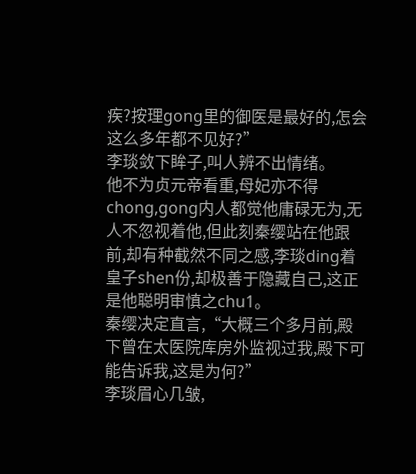疾?按理gong里的御医是最好的,怎会这么多年都不见好?”
李琰敛下眸子,叫人辨不出情绪。
他不为贞元帝看重,母妃亦不得chong,gong内人都觉他庸碌无为,无人不忽视着他,但此刻秦缨站在他跟前,却有种截然不同之感,李琰ding着皇子shen份,却极善于隐藏自己,这正是他聪明审慎之chu1。
秦缨决定直言,“大概三个多月前,殿下曾在太医院库房外监视过我,殿下可能告诉我,这是为何?”
李琰眉心几皱,